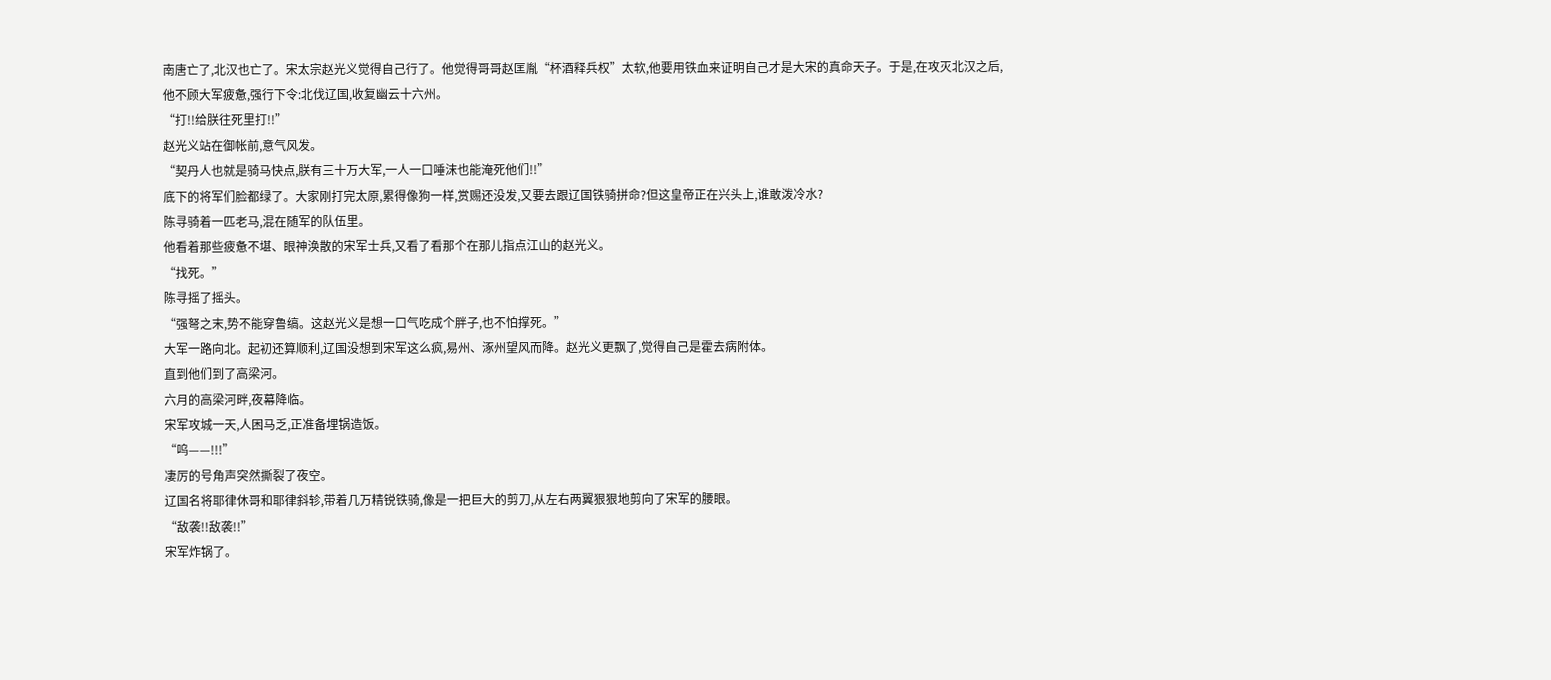南唐亡了,北汉也亡了。宋太宗赵光义觉得自己行了。他觉得哥哥赵匡胤“杯酒释兵权”太软,他要用铁血来证明自己才是大宋的真命天子。于是,在攻灭北汉之后,他不顾大军疲惫,强行下令:北伐辽国,收复幽云十六州。
“打!!给朕往死里打!!”
赵光义站在御帐前,意气风发。
“契丹人也就是骑马快点,朕有三十万大军,一人一口唾沫也能淹死他们!!”
底下的将军们脸都绿了。大家刚打完太原,累得像狗一样,赏赐还没发,又要去跟辽国铁骑拼命?但这皇帝正在兴头上,谁敢泼冷水?
陈寻骑着一匹老马,混在随军的队伍里。
他看着那些疲惫不堪、眼神涣散的宋军士兵,又看了看那个在那儿指点江山的赵光义。
“找死。”
陈寻摇了摇头。
“强弩之末,势不能穿鲁缟。这赵光义是想一口气吃成个胖子,也不怕撑死。”
大军一路向北。起初还算顺利,辽国没想到宋军这么疯,易州、涿州望风而降。赵光义更飘了,觉得自己是霍去病附体。
直到他们到了高梁河。
六月的高梁河畔,夜幕降临。
宋军攻城一天,人困马乏,正准备埋锅造饭。
“呜——!!!”
凄厉的号角声突然撕裂了夜空。
辽国名将耶律休哥和耶律斜轸,带着几万精锐铁骑,像是一把巨大的剪刀,从左右两翼狠狠地剪向了宋军的腰眼。
“敌袭!!敌袭!!”
宋军炸锅了。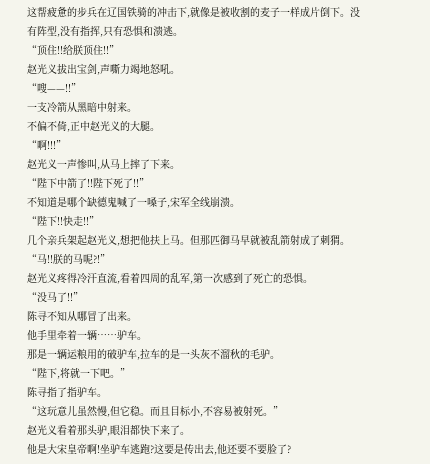这帮疲惫的步兵在辽国铁骑的冲击下,就像是被收割的麦子一样成片倒下。没有阵型,没有指挥,只有恐惧和溃逃。
“顶住!!给朕顶住!!”
赵光义拔出宝剑,声嘶力竭地怒吼。
“嗖——!!”
一支冷箭从黑暗中射来。
不偏不倚,正中赵光义的大腿。
“啊!!!”
赵光义一声惨叫,从马上摔了下来。
“陛下中箭了!!陛下死了!!”
不知道是哪个缺德鬼喊了一嗓子,宋军全线崩溃。
“陛下!!快走!!”
几个亲兵架起赵光义,想把他扶上马。但那匹御马早就被乱箭射成了刺猬。
“马!!朕的马呢?!”
赵光义疼得冷汗直流,看着四周的乱军,第一次感到了死亡的恐惧。
“没马了!!”
陈寻不知从哪冒了出来。
他手里牵着一辆……驴车。
那是一辆运粮用的破驴车,拉车的是一头灰不溜秋的毛驴。
“陛下,将就一下吧。”
陈寻指了指驴车。
“这玩意儿虽然慢,但它稳。而且目标小,不容易被射死。”
赵光义看着那头驴,眼泪都快下来了。
他是大宋皇帝啊!坐驴车逃跑?这要是传出去,他还要不要脸了?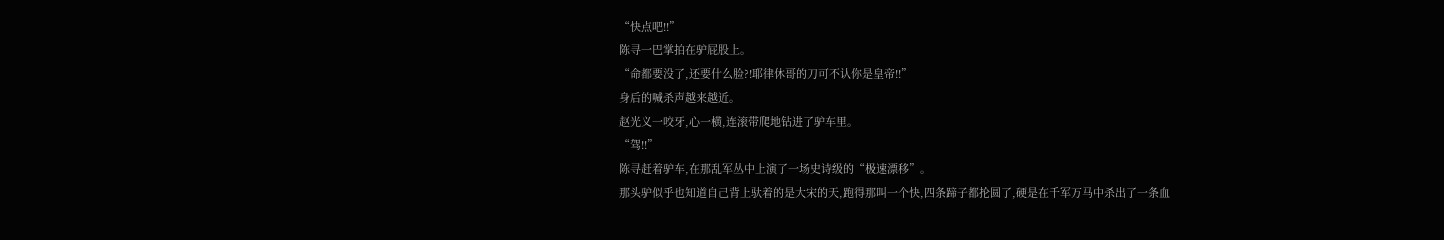“快点吧!!”
陈寻一巴掌拍在驴屁股上。
“命都要没了,还要什么脸?!耶律休哥的刀可不认你是皇帝!!”
身后的喊杀声越来越近。
赵光义一咬牙,心一横,连滚带爬地钻进了驴车里。
“驾!!”
陈寻赶着驴车,在那乱军丛中上演了一场史诗级的“极速漂移”。
那头驴似乎也知道自己背上驮着的是大宋的天,跑得那叫一个快,四条蹄子都抡圆了,硬是在千军万马中杀出了一条血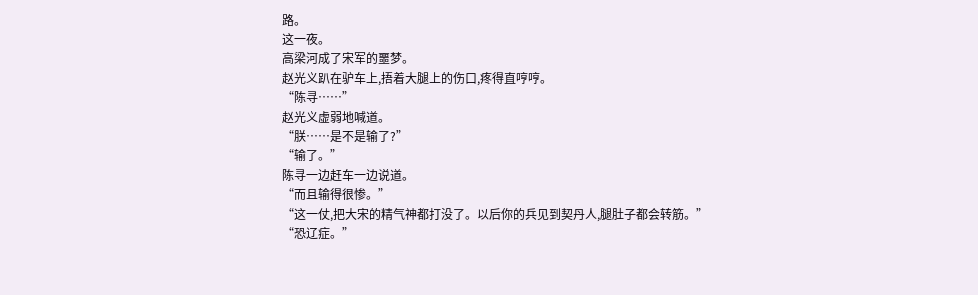路。
这一夜。
高梁河成了宋军的噩梦。
赵光义趴在驴车上,捂着大腿上的伤口,疼得直哼哼。
“陈寻……”
赵光义虚弱地喊道。
“朕……是不是输了?”
“输了。”
陈寻一边赶车一边说道。
“而且输得很惨。”
“这一仗,把大宋的精气神都打没了。以后你的兵见到契丹人,腿肚子都会转筋。”
“恐辽症。”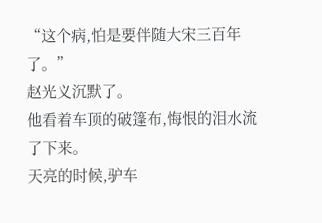“这个病,怕是要伴随大宋三百年了。”
赵光义沉默了。
他看着车顶的破篷布,悔恨的泪水流了下来。
天亮的时候,驴车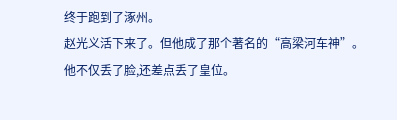终于跑到了涿州。
赵光义活下来了。但他成了那个著名的“高梁河车神”。
他不仅丢了脸,还差点丢了皇位。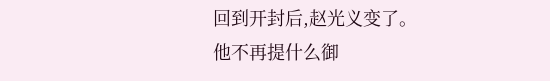回到开封后,赵光义变了。
他不再提什么御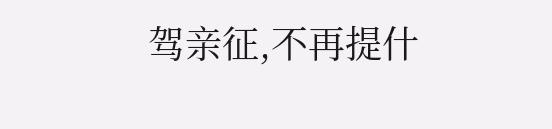驾亲征,不再提什